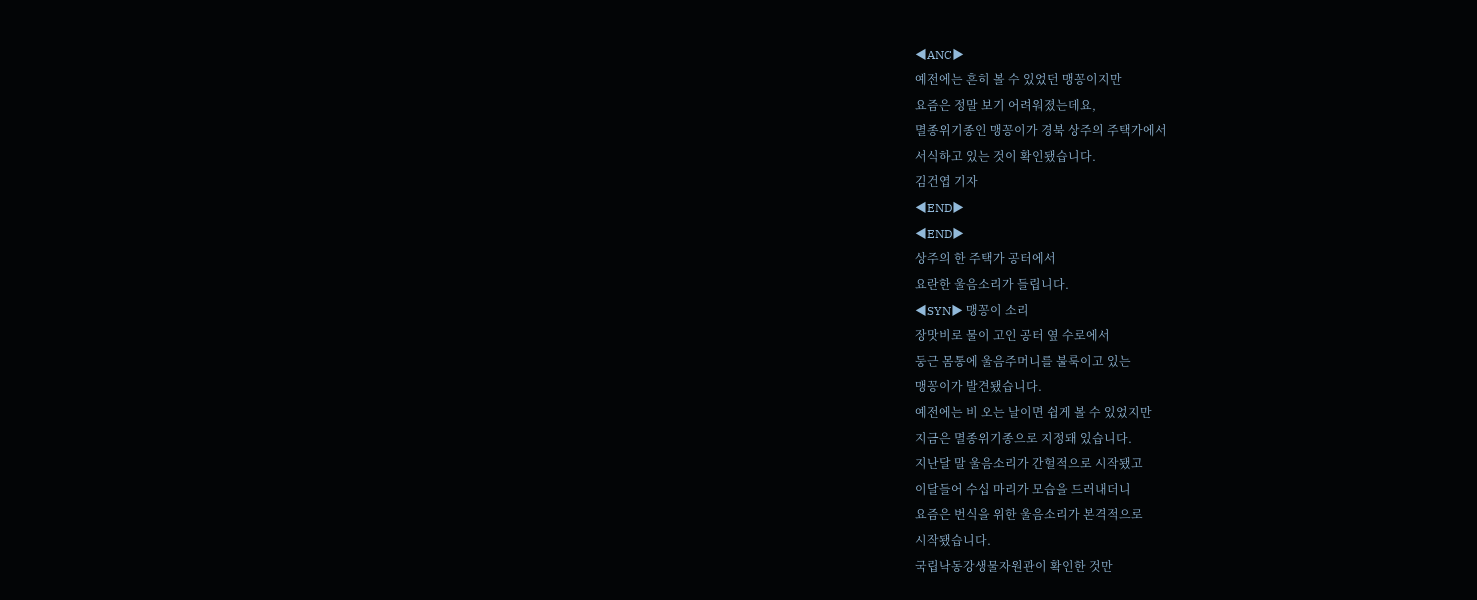◀ANC▶
예전에는 흔히 볼 수 있었던 맹꽁이지만
요즘은 정말 보기 어려워졌는데요,
멸종위기종인 맹꽁이가 경북 상주의 주택가에서
서식하고 있는 것이 확인됐습니다.
김건엽 기자
◀END▶
◀END▶
상주의 한 주택가 공터에서
요란한 울음소리가 들립니다.
◀SYN▶ 맹꽁이 소리
장맛비로 물이 고인 공터 옆 수로에서
둥근 몸통에 울음주머니를 불룩이고 있는
맹꽁이가 발견됐습니다.
예전에는 비 오는 날이면 쉽게 볼 수 있었지만
지금은 멸종위기종으로 지정돼 있습니다.
지난달 말 울음소리가 간헐적으로 시작됐고
이달들어 수십 마리가 모습을 드러내더니
요즘은 번식을 위한 울음소리가 본격적으로
시작됐습니다.
국립낙동강생물자원관이 확인한 것만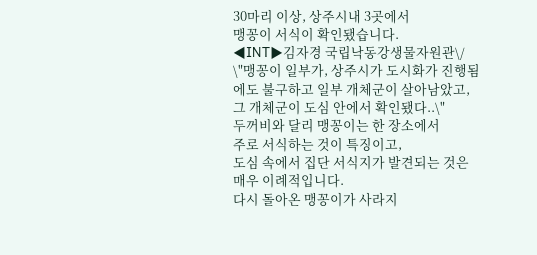30마리 이상, 상주시내 3곳에서
맹꽁이 서식이 확인됐습니다.
◀INT▶김자경 국립낙동강생물자원관\/
\"맹꽁이 일부가, 상주시가 도시화가 진행됨에도 불구하고 일부 개체군이 살아남았고,
그 개체군이 도심 안에서 확인됐다..\"
두꺼비와 달리 맹꽁이는 한 장소에서
주로 서식하는 것이 특징이고,
도심 속에서 집단 서식지가 발견되는 것은
매우 이례적입니다.
다시 돌아온 맹꽁이가 사라지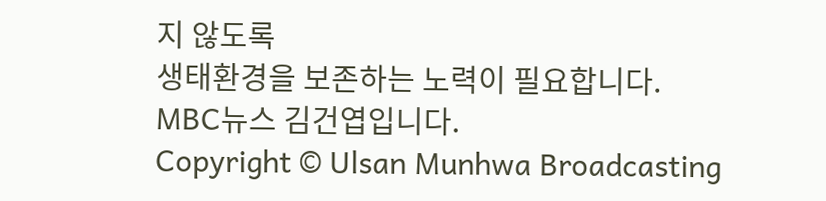지 않도록
생태환경을 보존하는 노력이 필요합니다.
MBC뉴스 김건엽입니다.
Copyright © Ulsan Munhwa Broadcasting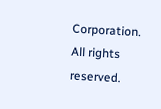Corporation. All rights reserved.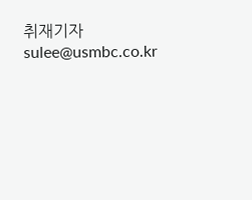취재기자
sulee@usmbc.co.kr